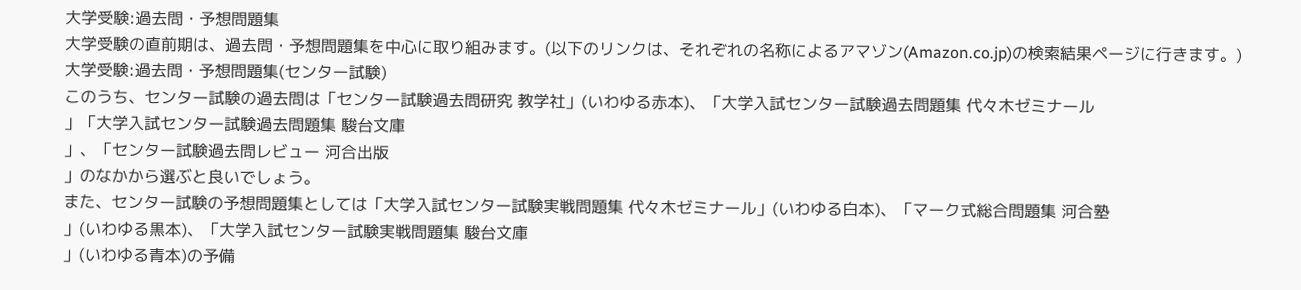大学受験:過去問・予想問題集
大学受験の直前期は、過去問・予想問題集を中心に取り組みます。(以下のリンクは、それぞれの名称によるアマゾン(Amazon.co.jp)の検索結果ページに行きます。)
大学受験:過去問・予想問題集(センター試験)
このうち、センター試験の過去問は「センター試験過去問研究 教学社」(いわゆる赤本)、「大学入試センター試験過去問題集 代々木ゼミナール
」「大学入試センター試験過去問題集 駿台文庫
」、「センター試験過去問レビュー 河合出版
」のなかから選ぶと良いでしょう。
また、センター試験の予想問題集としては「大学入試センター試験実戦問題集 代々木ゼミナール」(いわゆる白本)、「マーク式総合問題集 河合塾
」(いわゆる黒本)、「大学入試センター試験実戦問題集 駿台文庫
」(いわゆる青本)の予備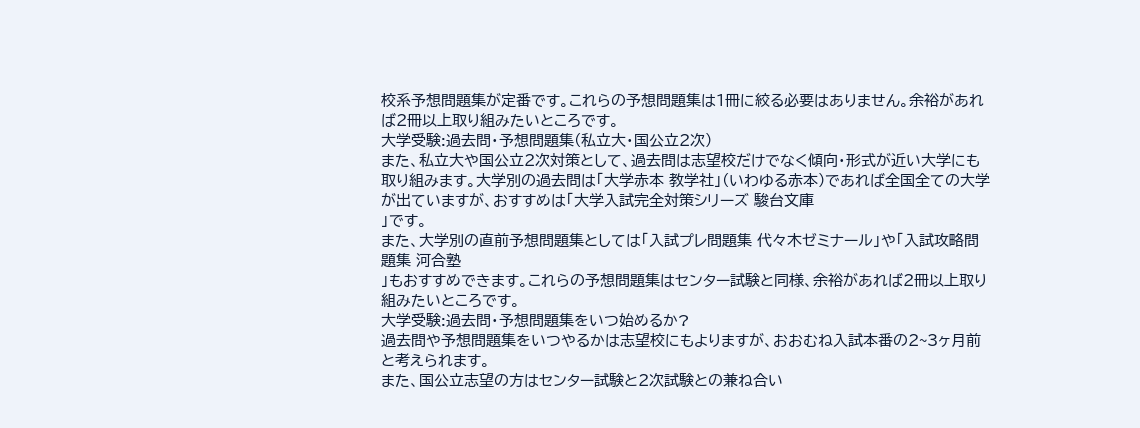校系予想問題集が定番です。これらの予想問題集は1冊に絞る必要はありません。余裕があれば2冊以上取り組みたいところです。
大学受験:過去問・予想問題集(私立大・国公立2次)
また、私立大や国公立2次対策として、過去問は志望校だけでなく傾向・形式が近い大学にも取り組みます。大学別の過去問は「大学赤本 教学社」(いわゆる赤本)であれば全国全ての大学が出ていますが、おすすめは「大学入試完全対策シリーズ 駿台文庫
」です。
また、大学別の直前予想問題集としては「入試プレ問題集 代々木ゼミナール」や「入試攻略問題集 河合塾
」もおすすめできます。これらの予想問題集はセンター試験と同様、余裕があれば2冊以上取り組みたいところです。
大学受験:過去問・予想問題集をいつ始めるか?
過去問や予想問題集をいつやるかは志望校にもよりますが、おおむね入試本番の2~3ヶ月前と考えられます。
また、国公立志望の方はセンター試験と2次試験との兼ね合い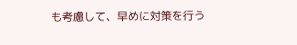も考慮して、早めに対策を行う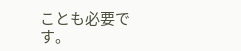ことも必要です。